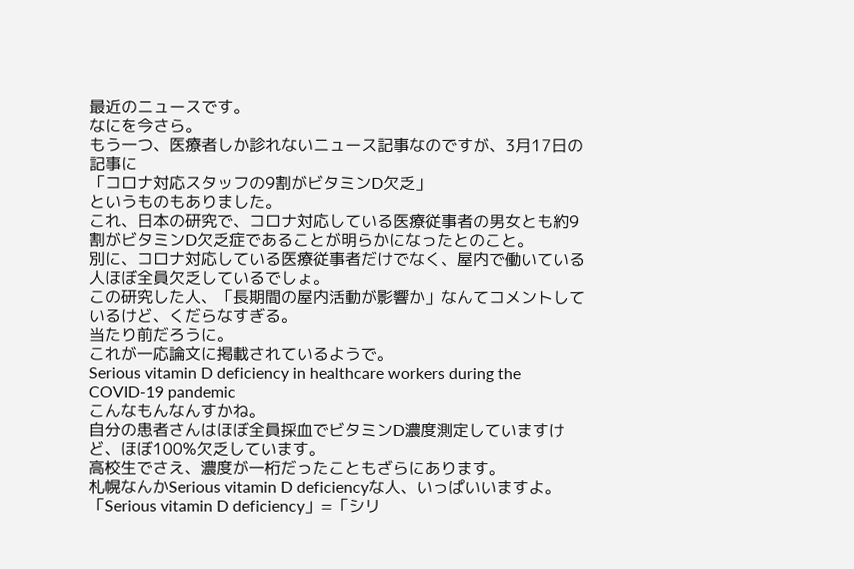最近のニュースです。
なにを今さら。
もう一つ、医療者しか診れないニュース記事なのですが、3月17日の記事に
「コロナ対応スタッフの9割がビタミンD欠乏」
というものもありました。
これ、日本の研究で、コロナ対応している医療従事者の男女とも約9割がビタミンD欠乏症であることが明らかになったとのこと。
別に、コロナ対応している医療従事者だけでなく、屋内で働いている人ほぼ全員欠乏しているでしょ。
この研究した人、「長期間の屋内活動が影響か」なんてコメントしているけど、くだらなすぎる。
当たり前だろうに。
これが一応論文に掲載されているようで。
Serious vitamin D deficiency in healthcare workers during the COVID-19 pandemic
こんなもんなんすかね。
自分の患者さんはほぼ全員採血でビタミンD濃度測定していますけど、ほぼ100%欠乏しています。
高校生でさえ、濃度が一桁だったこともざらにあります。
札幌なんかSerious vitamin D deficiencyな人、いっぱいいますよ。
「Serious vitamin D deficiency」=「シリ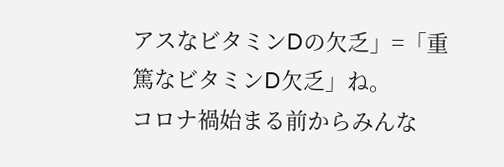アスなビタミンDの欠乏」=「重篤なビタミンD欠乏」ね。
コロナ禍始まる前からみんな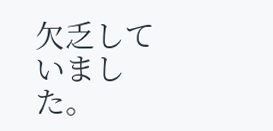欠乏していました。